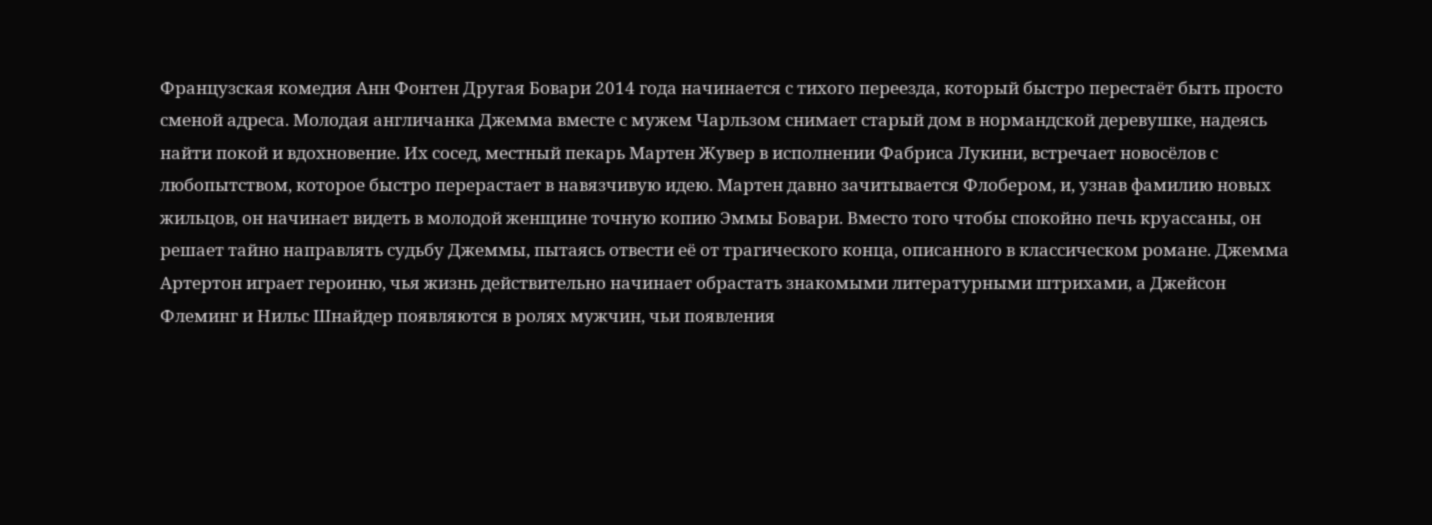Французская комедия Анн Фонтен Другая Бовари 2014 года начинается с тихого переезда, который быстро перестаёт быть просто сменой адреса. Молодая англичанка Джемма вместе с мужем Чарльзом снимает старый дом в нормандской деревушке, надеясь найти покой и вдохновение. Их сосед, местный пекарь Мартен Жувер в исполнении Фабриса Лукини, встречает новосёлов с любопытством, которое быстро перерастает в навязчивую идею. Мартен давно зачитывается Флобером, и, узнав фамилию новых жильцов, он начинает видеть в молодой женщине точную копию Эммы Бовари. Вместо того чтобы спокойно печь круассаны, он решает тайно направлять судьбу Джеммы, пытаясь отвести её от трагического конца, описанного в классическом романе. Джемма Артертон играет героиню, чья жизнь действительно начинает обрастать знакомыми литературными штрихами, а Джейсон Флеминг и Нильс Шнайдер появляются в ролях мужчин, чьи появления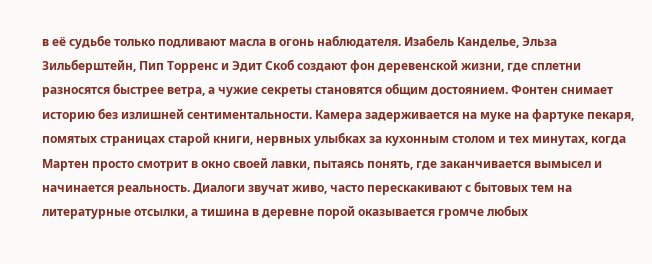в её судьбе только подливают масла в огонь наблюдателя. Изабель Канделье, Эльза Зильберштейн, Пип Торренс и Эдит Скоб создают фон деревенской жизни, где сплетни разносятся быстрее ветра, а чужие секреты становятся общим достоянием. Фонтен снимает историю без излишней сентиментальности. Камера задерживается на муке на фартуке пекаря, помятых страницах старой книги, нервных улыбках за кухонным столом и тех минутах, когда Мартен просто смотрит в окно своей лавки, пытаясь понять, где заканчивается вымысел и начинается реальность. Диалоги звучат живо, часто перескакивают с бытовых тем на литературные отсылки, а тишина в деревне порой оказывается громче любых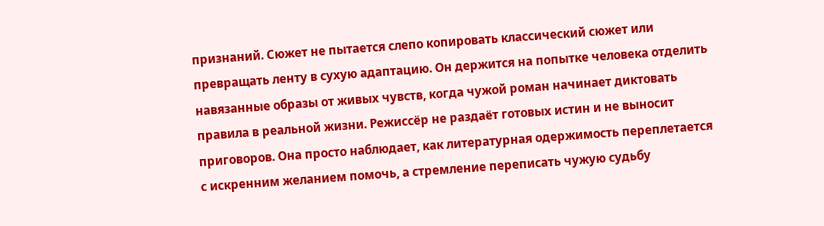признаний. Сюжет не пытается слепо копировать классический сюжет или превращать ленту в сухую адаптацию. Он держится на попытке человека отделить навязанные образы от живых чувств, когда чужой роман начинает диктовать правила в реальной жизни. Режиссёр не раздаёт готовых истин и не выносит приговоров. Она просто наблюдает, как литературная одержимость переплетается с искренним желанием помочь, а стремление переписать чужую судьбу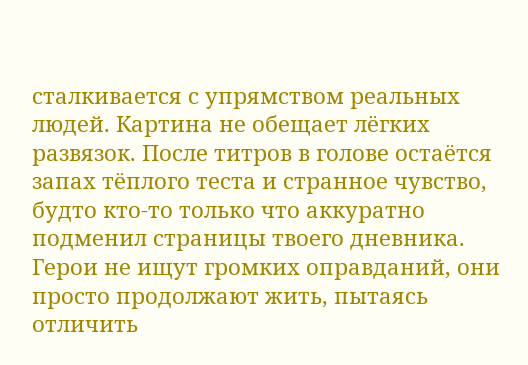сталкивается с упрямством реальных людей. Картина не обещает лёгких развязок. После титров в голове остаётся запах тёплого теста и странное чувство, будто кто-то только что аккуратно подменил страницы твоего дневника. Герои не ищут громких оправданий, они просто продолжают жить, пытаясь отличить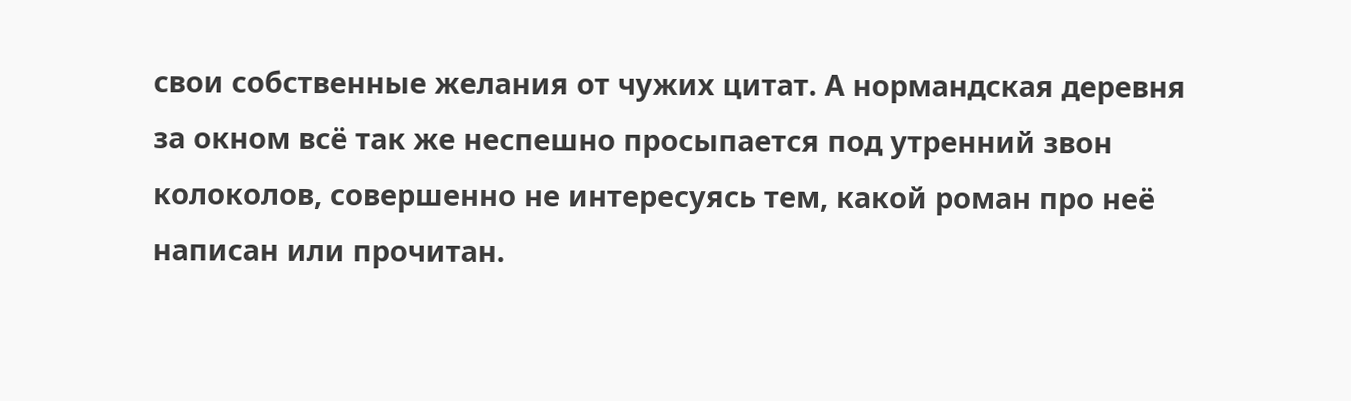свои собственные желания от чужих цитат. А нормандская деревня за окном всё так же неспешно просыпается под утренний звон колоколов, совершенно не интересуясь тем, какой роман про неё написан или прочитан.